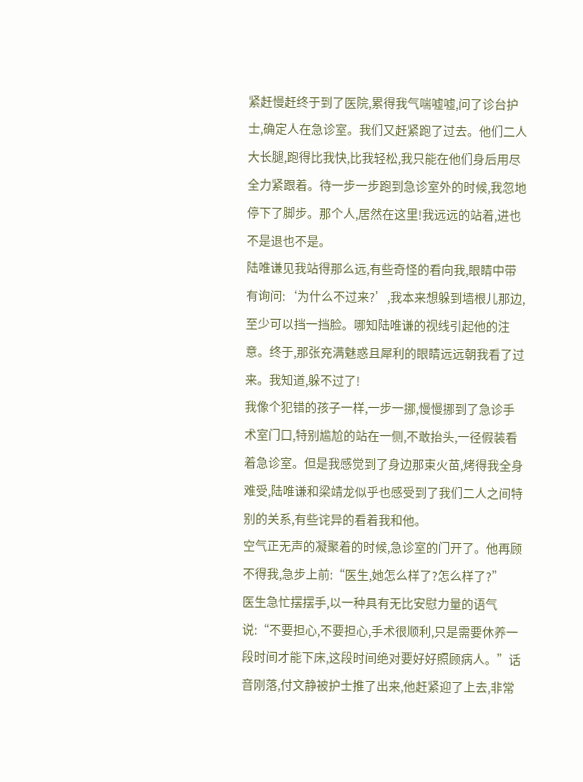紧赶慢赶终于到了医院,累得我气喘嘘嘘,问了诊台护士,确定人在急诊室。我们又赶紧跑了过去。他们二人大长腿,跑得比我快,比我轻松,我只能在他们身后用尽全力紧跟着。待一步一步跑到急诊室外的时候,我忽地停下了脚步。那个人,居然在这里!我远远的站着,进也不是退也不是。
陆唯谦见我站得那么远,有些奇怪的看向我,眼睛中带有询问:‘为什么不过来?’,我本来想躲到墙根儿那边,至少可以挡一挡脸。哪知陆唯谦的视线引起他的注意。终于,那张充满魅惑且犀利的眼睛远远朝我看了过来。我知道,躲不过了!
我像个犯错的孩子一样,一步一挪,慢慢挪到了急诊手术室门口,特别尴尬的站在一侧,不敢抬头,一径假装看着急诊室。但是我感觉到了身边那束火苗,烤得我全身难受,陆唯谦和梁靖龙似乎也感受到了我们二人之间特别的关系,有些诧异的看着我和他。
空气正无声的凝聚着的时候,急诊室的门开了。他再顾不得我,急步上前:“医生,她怎么样了?怎么样了?”
医生急忙摆摆手,以一种具有无比安慰力量的语气说:“不要担心,不要担心,手术很顺利,只是需要休养一段时间才能下床,这段时间绝对要好好照顾病人。”话音刚落,付文静被护士推了出来,他赶紧迎了上去,非常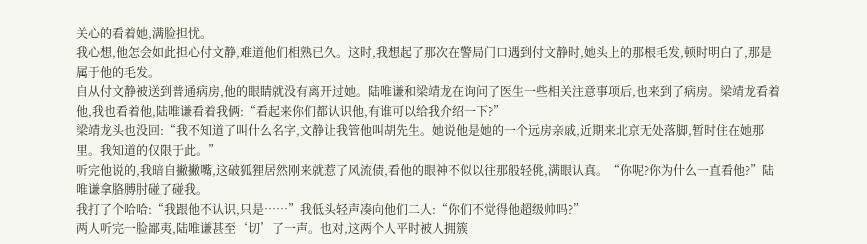关心的看着她,满脸担忧。
我心想,他怎会如此担心付文静,难道他们相熟已久。这时,我想起了那次在警局门口遇到付文静时,她头上的那根毛发,顿时明白了,那是属于他的毛发。
自从付文静被送到普通病房,他的眼睛就没有离开过她。陆唯谦和梁靖龙在询问了医生一些相关注意事项后,也来到了病房。梁靖龙看着他,我也看着他,陆唯谦看着我俩:“看起来你们都认识他,有谁可以给我介绍一下?”
梁靖龙头也没回:“我不知道了叫什么名字,文静让我管他叫胡先生。她说他是她的一个远房亲戚,近期来北京无处落脚,暂时住在她那里。我知道的仅限于此。”
听完他说的,我暗自撇撇嘴,这破狐狸居然刚来就惹了风流债,看他的眼神不似以往那般轻佻,满眼认真。“你呢?你为什么一直看他?”陆唯谦拿胳膊肘碰了碰我。
我打了个哈哈:“我跟他不认识,只是……”我低头轻声凑向他们二人:“你们不觉得他超级帅吗?”
两人听完一脸鄙夷,陆唯谦甚至‘切’了一声。也对,这两个人平时被人拥簇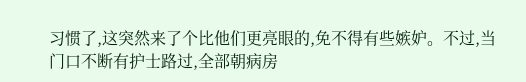习惯了,这突然来了个比他们更亮眼的,免不得有些嫉妒。不过,当门口不断有护士路过,全部朝病房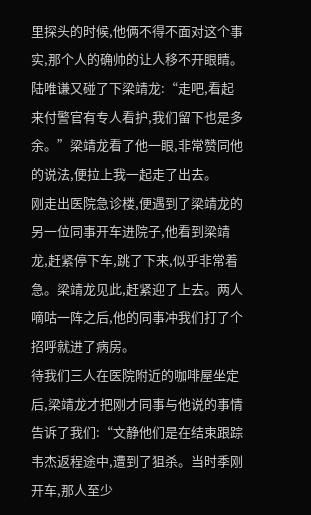里探头的时候,他俩不得不面对这个事实,那个人的确帅的让人移不开眼睛。
陆唯谦又碰了下梁靖龙:“走吧,看起来付警官有专人看护,我们留下也是多余。”梁靖龙看了他一眼,非常赞同他的说法,便拉上我一起走了出去。
刚走出医院急诊楼,便遇到了梁靖龙的另一位同事开车进院子,他看到梁靖龙,赶紧停下车,跳了下来,似乎非常着急。梁靖龙见此,赶紧迎了上去。两人嘀咕一阵之后,他的同事冲我们打了个招呼就进了病房。
待我们三人在医院附近的咖啡屋坐定后,梁靖龙才把刚才同事与他说的事情告诉了我们:“文静他们是在结束跟踪韦杰返程途中,遭到了狙杀。当时季刚开车,那人至少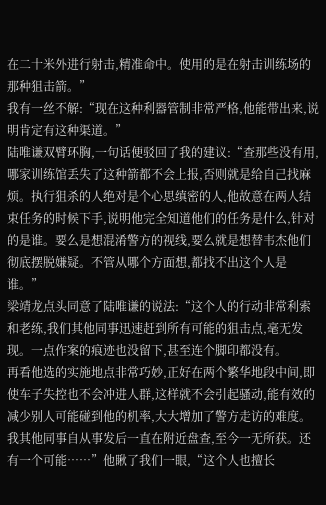在二十米外进行射击,精准命中。使用的是在射击训练场的那种狙击箭。”
我有一丝不解:“现在这种利器管制非常严格,他能带出来,说明肯定有这种渠道。”
陆唯谦双臂环胸,一句话便驳回了我的建议:“查那些没有用,哪家训练馆丢失了这种箭都不会上报,否则就是给自己找麻烦。执行狙杀的人绝对是个心思缜密的人,他故意在两人结束任务的时候下手,说明他完全知道他们的任务是什么,针对的是谁。要么是想混淆警方的视线,要么就是想替韦杰他们彻底摆脱嫌疑。不管从哪个方面想,都找不出这个人是谁。”
梁靖龙点头同意了陆唯谦的说法:“这个人的行动非常利索和老练,我们其他同事迅速赶到所有可能的狙击点,毫无发现。一点作案的痕迹也没留下,甚至连个脚印都没有。
再看他选的实施地点非常巧妙,正好在两个繁华地段中间,即使车子失控也不会冲进人群,这样就不会引起骚动,能有效的减少别人可能碰到他的机率,大大增加了警方走访的难度。
我其他同事自从事发后一直在附近盘查,至今一无所获。还有一个可能……”他瞅了我们一眼,“这个人也擅长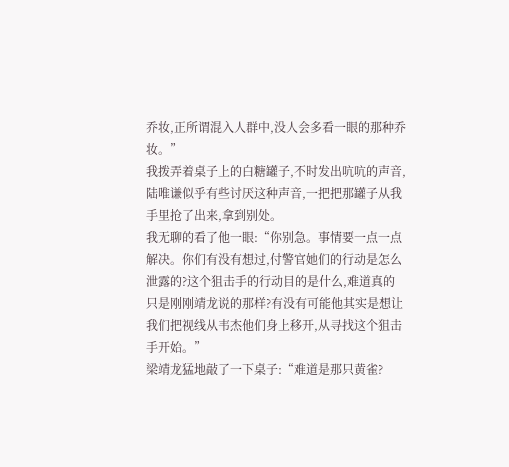乔妆,正所谓混入人群中,没人会多看一眼的那种乔妆。”
我拨弄着桌子上的白糖罐子,不时发出吭吭的声音,陆唯谦似乎有些讨厌这种声音,一把把那罐子从我手里抢了出来,拿到别处。
我无聊的看了他一眼:“你别急。事情要一点一点解决。你们有没有想过,付警官她们的行动是怎么泄露的?这个狙击手的行动目的是什么,难道真的只是刚刚靖龙说的那样?有没有可能他其实是想让我们把视线从韦杰他们身上移开,从寻找这个狙击手开始。”
梁靖龙猛地敲了一下桌子:“难道是那只黄雀?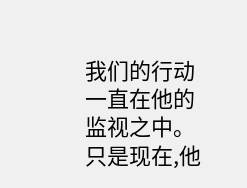我们的行动一直在他的监视之中。只是现在,他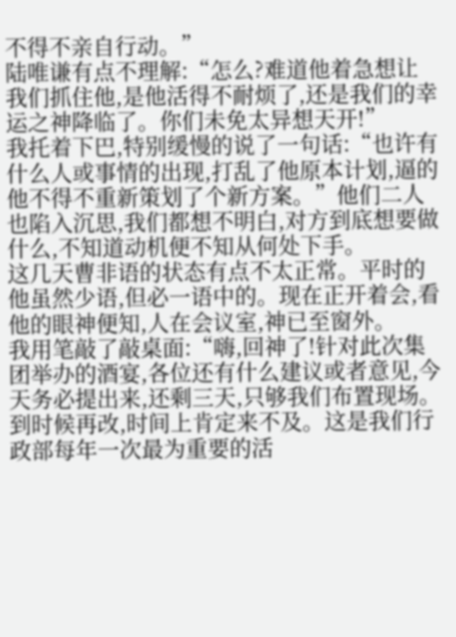不得不亲自行动。”
陆唯谦有点不理解:“怎么?难道他着急想让我们抓住他,是他活得不耐烦了,还是我们的幸运之神降临了。你们未免太异想天开!”
我托着下巴,特别缓慢的说了一句话:“也许有什么人或事情的出现,打乱了他原本计划,逼的他不得不重新策划了个新方案。”他们二人也陷入沉思,我们都想不明白,对方到底想要做什么,不知道动机便不知从何处下手。
这几天曹非语的状态有点不太正常。平时的他虽然少语,但必一语中的。现在正开着会,看他的眼神便知,人在会议室,神已至窗外。
我用笔敲了敲桌面:“嗨,回神了!针对此次集团举办的酒宴,各位还有什么建议或者意见,今天务必提出来,还剩三天,只够我们布置现场。到时候再改,时间上肯定来不及。这是我们行政部每年一次最为重要的活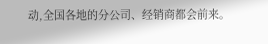动,全国各地的分公司、经销商都会前来。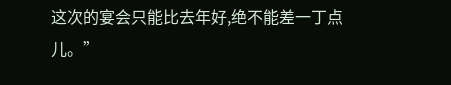这次的宴会只能比去年好,绝不能差一丁点儿。”